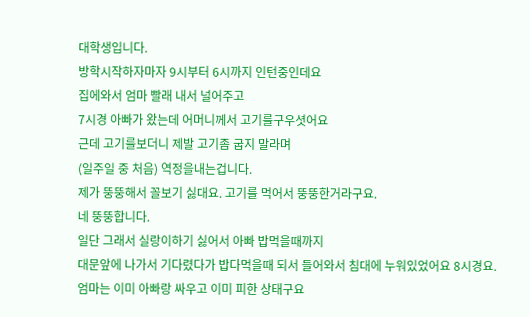대학생입니다.
방학시작하자마자 9시부터 6시까지 인턴중인데요
집에와서 엄마 빨래 내서 널어주고
7시경 아빠가 왔는데 어머니께서 고기를구우셧어요
근데 고기를보더니 제발 고기좀 굽지 말라며
(일주일 중 처음) 역정을내는겁니다.
제가 뚱뚱해서 꼴보기 싫대요. 고기를 먹어서 뚱뚱한거라구요.
네 뚱뚱합니다.
일단 그래서 실랑이하기 싫어서 아빠 밥먹을때까지
대문앞에 나가서 기다렸다가 밥다먹을때 되서 들어와서 침대에 누워있었어요 8시경요.
엄마는 이미 아빠랑 싸우고 이미 피한 상태구요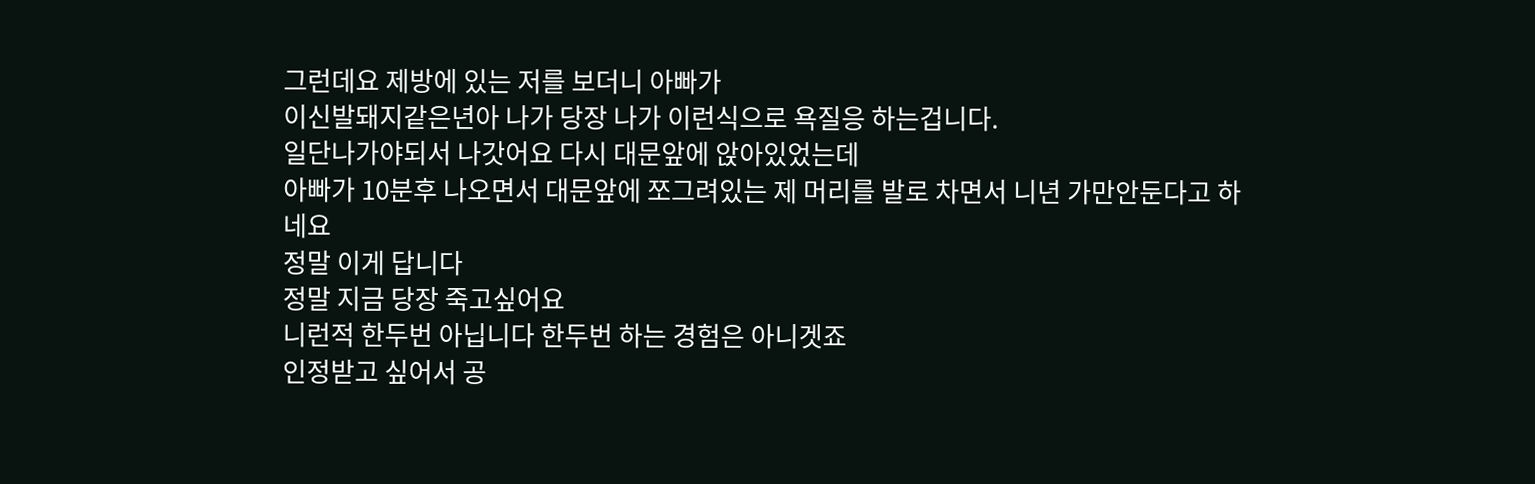그런데요 제방에 있는 저를 보더니 아빠가
이신발돼지같은년아 나가 당장 나가 이런식으로 욕질응 하는겁니다.
일단나가야되서 나갓어요 다시 대문앞에 앉아있었는데
아빠가 10분후 나오면서 대문앞에 쪼그려있는 제 머리를 발로 차면서 니년 가만안둔다고 하네요
정말 이게 답니다
정말 지금 당장 죽고싶어요
니런적 한두번 아닙니다 한두번 하는 경험은 아니겟죠
인정받고 싶어서 공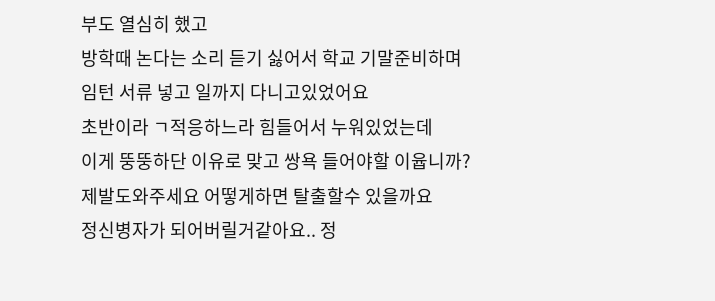부도 열심히 했고
방학때 논다는 소리 듣기 싫어서 학교 기말준비하며
임턴 서류 넣고 일까지 다니고있었어요
초반이라 ㄱ적응하느라 힘들어서 누워있었는데
이게 뚱뚱하단 이유로 맞고 쌍욕 들어야할 이윱니까?
제발도와주세요 어떻게하면 탈출할수 있을까요
정신병자가 되어버릴거같아요.. 정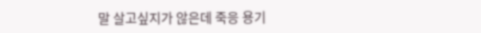말 살고싶지가 않은데 죽응 용기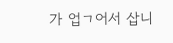가 업ㄱ어서 삽니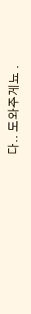다.. 도와주게뇨 .